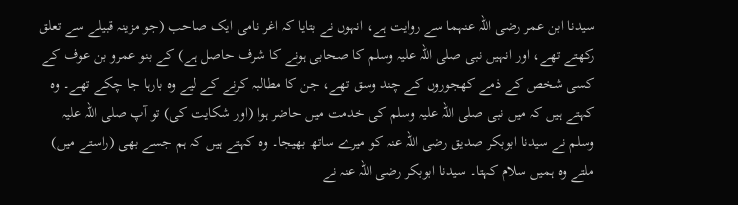سیدنا ابن عمر رضی اللہ عنہما سے روایت ہے، انہوں نے بتایا کہ اغر نامی ایک صاحب (جو مزینہ قبیلے سے تعلق رکھتے تھے، اور انہیں نبی صلی اللہ علیہ وسلم کا صحابی ہونے کا شرف حاصل ہے) کے بنو عمرو بن عوف کے کسی شخص کے ذمے کھجوروں کے چند وسق تھے، جن کا مطالبہ کرنے کے لیے وہ بارہا جا چکے تھے۔ وہ کہتے ہیں کہ میں نبی صلی اللہ علیہ وسلم کی خدمت میں حاضر ہوا (اور شکایت کی) تو آپ صلی اللہ علیہ وسلم نے سیدنا ابوبکر صدیق رضی اللہ عنہ کو میرے ساتھ بھیجا۔ وہ کہتے ہیں کہ ہم جسے بھی (راستے میں) ملتے وہ ہمیں سلام کہتا۔ سیدنا ابوبکر رضی اللہ عنہ نے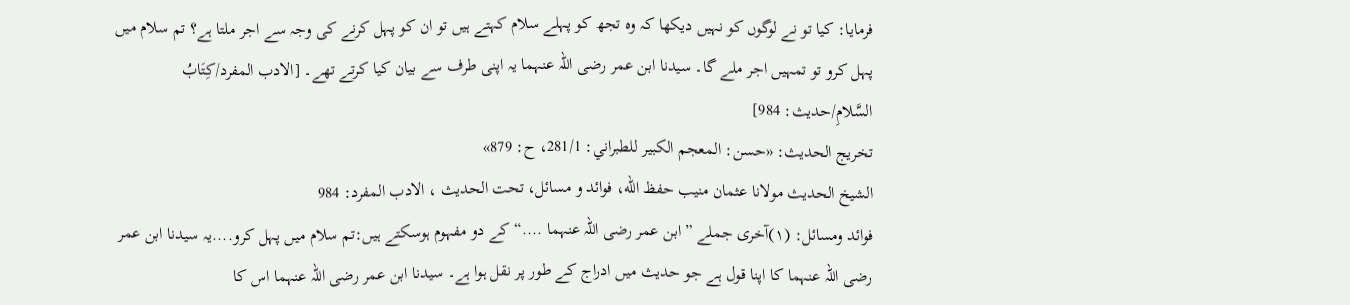فرمایا: کیا تو نے لوگوں کو نہیں دیکھا کہ وہ تجھ کو پہلے سلام کہتے ہیں تو ان کو پہل کرنے کی وجہ سے اجر ملتا ہے؟ تم سلام میں پہل کرو تو تمہیں اجر ملے گا۔ سیدنا ابن عمر رضی اللہ عنہما یہ اپنی طرف سے بیان کیا کرتے تھے۔ [الادب المفرد/كِتَابُ السَّلامِ/حدیث: 984]
تخریج الحدیث: «حسن: المعجم الكبير للطبراني: 281/1، ح: 879»
الشيخ الحديث مولانا عثمان منيب حفظ الله، فوائد و مسائل، تحت الحديث ، الادب المفرد: 984
فوائد ومسائل: (۱)آخری جملے ”ابن عمر رضی اللہ عنہما ....“ کے دو مفہوم ہوسکتے ہیں:تم سلام میں پہل کرو....یہ سیدنا ابن عمر رضی اللہ عنہما کا اپنا قول ہے جو حدیث میں ادراج کے طور پر نقل ہوا ہے۔ سیدنا ابن عمر رضی اللہ عنہما اس کا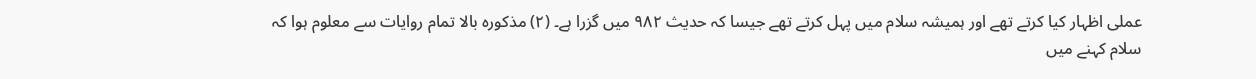عملی اظہار کیا کرتے تھے اور ہمیشہ سلام میں پہل کرتے تھے جیسا کہ حدیث ۹۸۲ میں گزرا ہے۔ (۲) مذکورہ بالا تمام روایات سے معلوم ہوا کہ سلام کہنے میں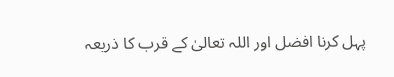پہل کرنا افضل اور اللہ تعالیٰ کے قرب کا ذریعہ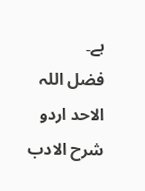ہے۔
فضل اللہ الاحد اردو شرح الادب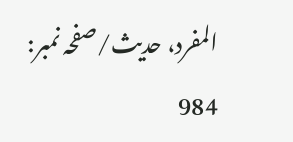المفرد، حدیث/صفحہ نمبر: 984